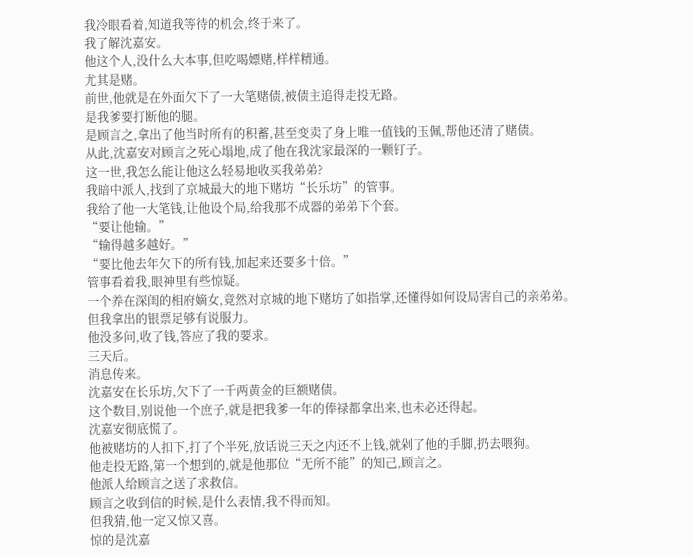我冷眼看着,知道我等待的机会,终于来了。
我了解沈嘉安。
他这个人,没什么大本事,但吃喝嫖赌,样样精通。
尤其是赌。
前世,他就是在外面欠下了一大笔赌债,被债主追得走投无路。
是我爹要打断他的腿。
是顾言之,拿出了他当时所有的积蓄,甚至变卖了身上唯一值钱的玉佩,帮他还清了赌债。
从此,沈嘉安对顾言之死心塌地,成了他在我沈家最深的一颗钉子。
这一世,我怎么能让他这么轻易地收买我弟弟?
我暗中派人,找到了京城最大的地下赌坊“长乐坊”的管事。
我给了他一大笔钱,让他设个局,给我那不成器的弟弟下个套。
“要让他输。”
“输得越多越好。”
“要比他去年欠下的所有钱,加起来还要多十倍。”
管事看着我,眼神里有些惊疑。
一个养在深闺的相府嫡女,竟然对京城的地下赌坊了如指掌,还懂得如何设局害自己的亲弟弟。
但我拿出的银票足够有说服力。
他没多问,收了钱,答应了我的要求。
三天后。
消息传来。
沈嘉安在长乐坊,欠下了一千两黄金的巨额赌债。
这个数目,别说他一个庶子,就是把我爹一年的俸禄都拿出来,也未必还得起。
沈嘉安彻底慌了。
他被赌坊的人扣下,打了个半死,放话说三天之内还不上钱,就剁了他的手脚,扔去喂狗。
他走投无路,第一个想到的,就是他那位“无所不能”的知己,顾言之。
他派人给顾言之送了求救信。
顾言之收到信的时候,是什么表情,我不得而知。
但我猜,他一定又惊又喜。
惊的是沈嘉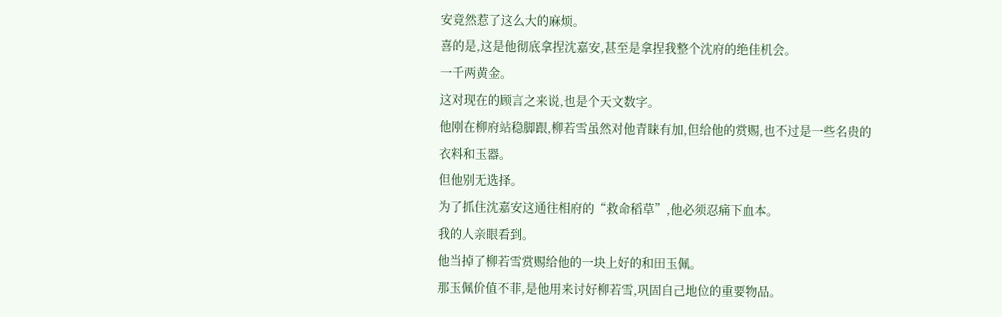安竟然惹了这么大的麻烦。
喜的是,这是他彻底拿捏沈嘉安,甚至是拿捏我整个沈府的绝佳机会。
一千两黄金。
这对现在的顾言之来说,也是个天文数字。
他刚在柳府站稳脚跟,柳若雪虽然对他青睐有加,但给他的赏赐,也不过是一些名贵的衣料和玉器。
但他别无选择。
为了抓住沈嘉安这通往相府的“救命稻草”,他必须忍痛下血本。
我的人亲眼看到。
他当掉了柳若雪赏赐给他的一块上好的和田玉佩。
那玉佩价值不菲,是他用来讨好柳若雪,巩固自己地位的重要物品。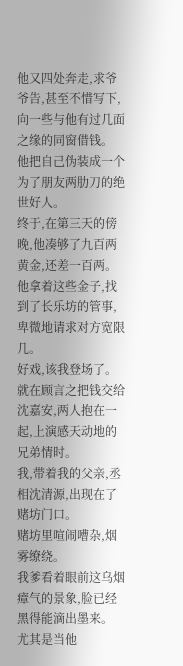他又四处奔走,求爷爷告,甚至不惜写下,向一些与他有过几面之缘的同窗借钱。
他把自己伪装成一个为了朋友两肋刀的绝世好人。
终于,在第三天的傍晚,他凑够了九百两黄金,还差一百两。
他拿着这些金子,找到了长乐坊的管事,卑微地请求对方宽限几。
好戏,该我登场了。
就在顾言之把钱交给沈嘉安,两人抱在一起,上演感天动地的兄弟情时。
我,带着我的父亲,丞相沈清源,出现在了赌坊门口。
赌坊里喧闹嘈杂,烟雾缭绕。
我爹看着眼前这乌烟瘴气的景象,脸已经黑得能滴出墨来。
尤其是当他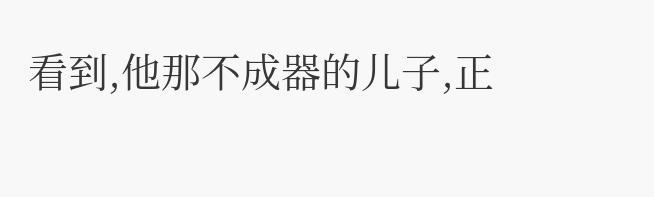看到,他那不成器的儿子,正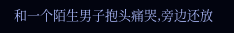和一个陌生男子抱头痛哭,旁边还放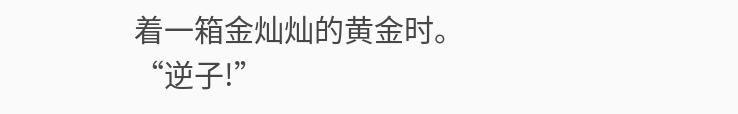着一箱金灿灿的黄金时。
“逆子!”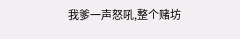我爹一声怒吼,整个赌坊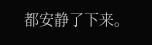都安静了下来。